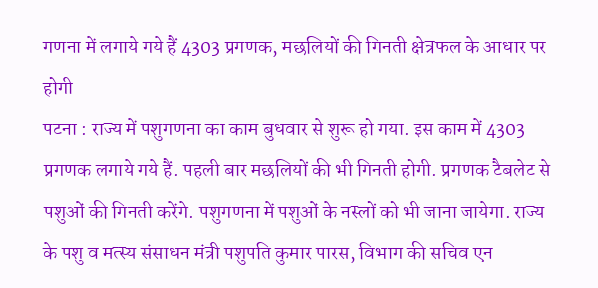गणना में लगाये गये हैं 4303 प्रगणक, मछलियों की गिनती क्षेत्रफल के आधार पर होगी
पटना : राज्य में पशुगणना का काम बुधवार से शुरू हो गया. इस काम में 4303 प्रगणक लगाये गये हैं. पहली बार मछलियों की भी गिनती होगी. प्रगणक टैबलेट से पशुओं की गिनती करेंगे. पशुगणना में पशुओं के नस्लों को भी जाना जायेगा. राज्य के पशु व मत्स्य संसाधन मंत्री पशुपति कुमार पारस, विभाग की सचिव एन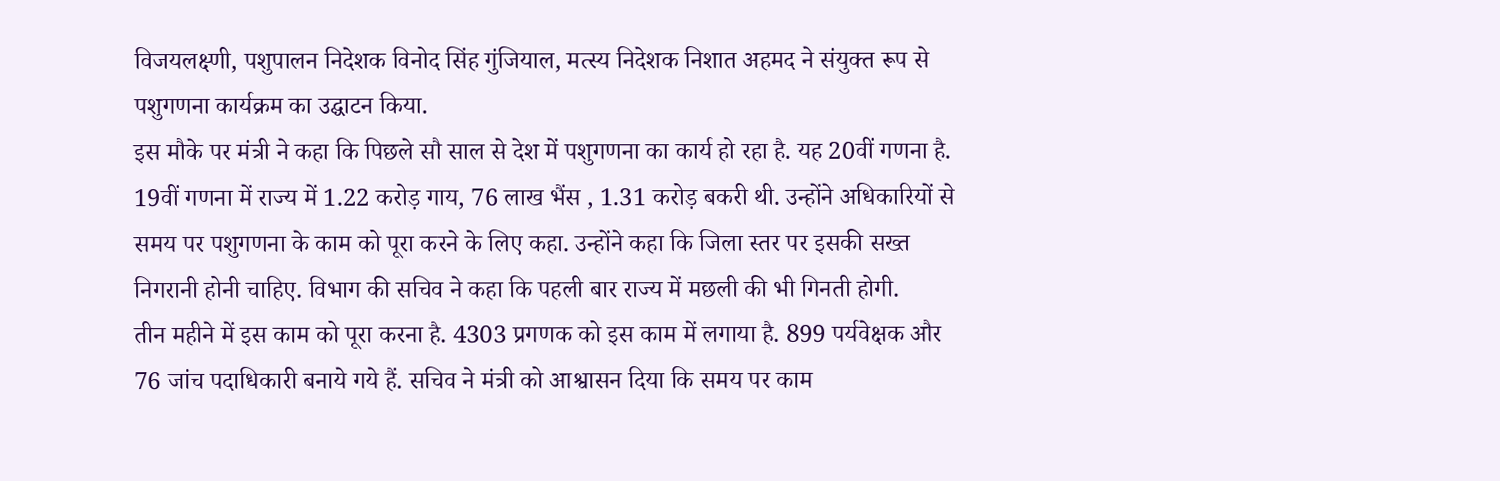विजयलक्ष्णी, पशुपालन निदेशक विनोद सिंह गुंजियाल, मत्स्य निदेशक निशात अहमद ने संयुक्त रूप से पशुगणना कार्यक्रम का उद्घाटन किया.
इस मौके पर मंत्री ने कहा कि पिछले सौ साल से देश में पशुगणना का कार्य हो रहा है. यह 20वीं गणना है. 19वीं गणना में राज्य में 1.22 करोड़ गाय, 76 लाख भैंस , 1.31 करोड़ बकरी थी. उन्होंने अधिकारियों से समय पर पशुगणना के काम को पूरा करने के लिए कहा. उन्होंने कहा कि जिला स्तर पर इसकी सख्त निगरानी होनी चाहिए. विभाग की सचिव ने कहा कि पहली बार राज्य में मछली की भी गिनती होगी.
तीन महीने में इस काम को पूरा करना है. 4303 प्रगणक को इस काम में लगाया है. 899 पर्यवेक्षक और 76 जांच पदाधिकारी बनाये गये हैं. सचिव ने मंत्री को आश्वासन दिया कि समय पर काम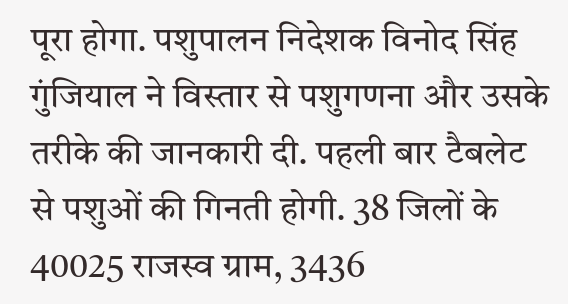पूरा होगा. पशुपालन निदेशक विनोद सिंह गुंजियाल ने विस्तार से पशुगणना और उसके तरीके की जानकारी दी. पहली बार टैबलेट से पशुओं की गिनती होगी. 38 जिलों के 40025 राजस्व ग्राम, 3436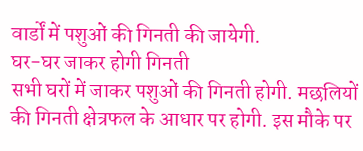वार्डों में पशुओं की गिनती की जायेगी.
घर-घर जाकर होगी गिनती
सभी घरों में जाकर पशुओं की गिनती होगी. मछलियों की गिनती क्षेत्रफल के आधार पर होगी. इस मौके पर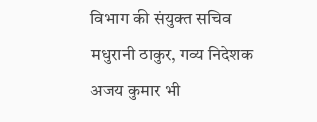विभाग की संयुक्त सचिव मधुरानी ठाकुर, गव्य निदेशक अजय कुमार भी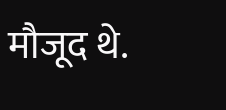मौजूद थे.